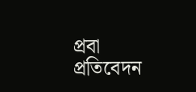প্রবা প্রতিবেদন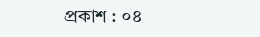প্রকাশ : ০৪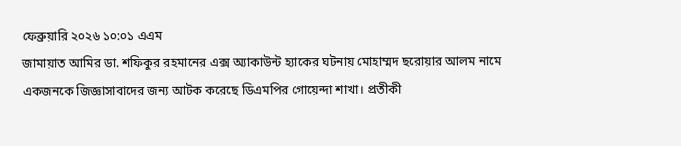ফেব্রুয়ারি ২০২৬ ১০:০১ এএম
জামায়াত আমির ডা. শফিকুর রহমানের এক্স অ্যাকাউন্ট হ্যাকের ঘটনায় মোহাম্মদ ছরোয়ার আলম নামে একজনকে জিজ্ঞাসাবাদের জন্য আটক করেছে ডিএমপির গোয়েন্দা শাখা। প্রতীকী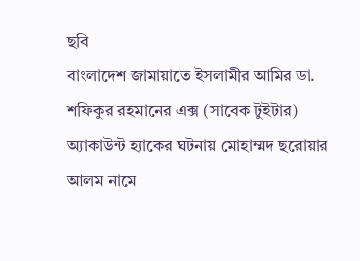ছবি
বাংলাদেশ জামায়াতে ইসলামীর আমির ডা. শফিকুর রহমানের এক্স (সাবেক টুইটার) অ্যাকাউন্ট হ্যাকের ঘটনায় মোহাম্মদ ছরোয়ার আলম নামে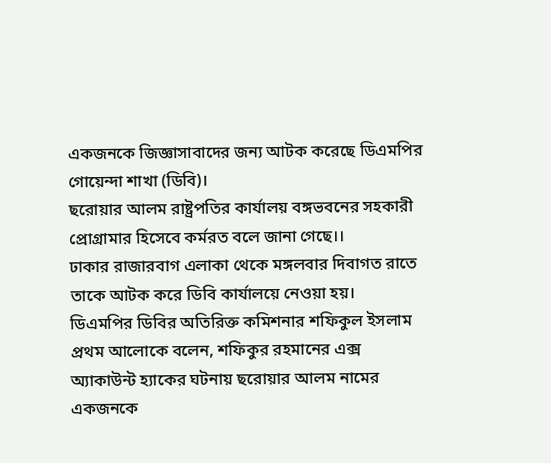একজনকে জিজ্ঞাসাবাদের জন্য আটক করেছে ডিএমপির গোয়েন্দা শাখা (ডিবি)।
ছরোয়ার আলম রাষ্ট্রপতির কার্যালয় বঙ্গভবনের সহকারী প্রোগ্রামার হিসেবে কর্মরত বলে জানা গেছে।।
ঢাকার রাজারবাগ এলাকা থেকে মঙ্গলবার দিবাগত রাতে তাকে আটক করে ডিবি কার্যালয়ে নেওয়া হয়।
ডিএমপির ডিবির অতিরিক্ত কমিশনার শফিকুল ইসলাম প্রথম আলোকে বলেন, শফিকুর রহমানের এক্স অ্যাকাউন্ট হ্যাকের ঘটনায় ছরোয়ার আলম নামের একজনকে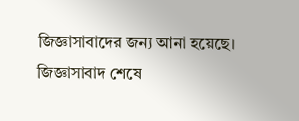জিজ্ঞাসাবাদের জন্য আনা হয়েছে।
জিজ্ঞাসাবাদ শেষে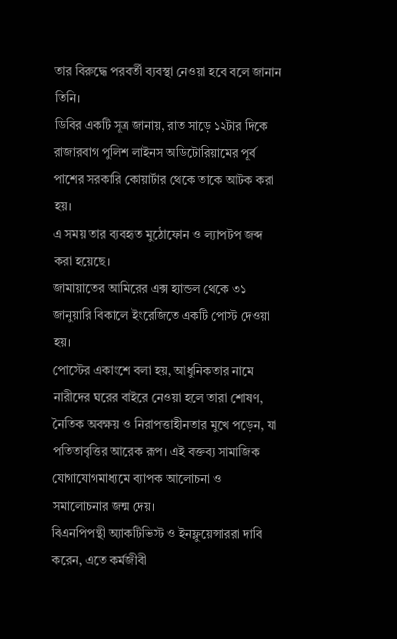তার বিরুদ্ধে পরবর্তী ব্যবস্থা নেওয়া হবে বলে জানান তিনি।
ডিবির একটি সূত্র জানায়, রাত সাড়ে ১২টার দিকে রাজারবাগ পুলিশ লাইনস অডিটোরিয়ামের পূর্ব পাশের সরকারি কোয়ার্টার থেকে তাকে আটক করা হয়।
এ সময় তার ব্যবহৃত মুঠোফোন ও ল্যাপটপ জব্দ করা হয়েছে।
জামায়াতের আমিরের এক্স হ্যান্ডল থেকে ৩১ জানুয়ারি বিকালে ইংরেজিতে একটি পোস্ট দেওয়া হয়।
পোস্টের একাংশে বলা হয়, আধুনিকতার নামে নারীদের ঘরের বাইরে নেওয়া হলে তারা শোষণ, নৈতিক অবক্ষয় ও নিরাপত্তাহীনতার মুখে পড়েন, যা পতিতাবৃত্তির আরেক রূপ। এই বক্তব্য সামাজিক যোগাযোগমাধ্যমে ব্যাপক আলোচনা ও সমালোচনার জন্ম দেয়।
বিএনপিপন্থী অ্যাকটিভিস্ট ও ইনফ্লুয়েন্সাররা দাবি করেন, এতে কর্মজীবী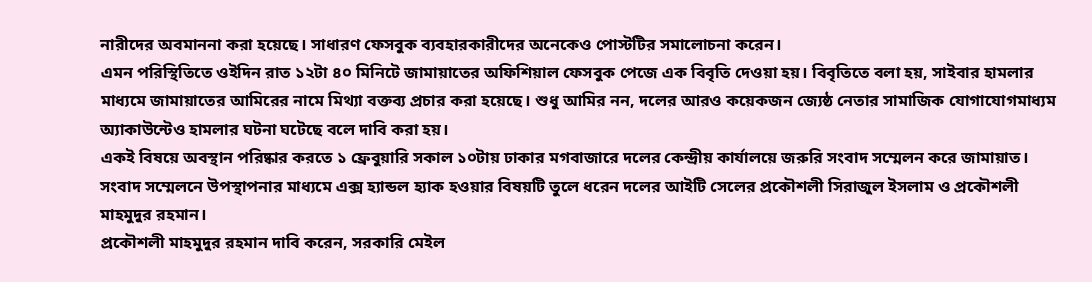নারীদের অবমাননা করা হয়েছে। সাধারণ ফেসবুক ব্যবহারকারীদের অনেকেও পোস্টটির সমালোচনা করেন।
এমন পরিস্থিতিতে ওইদিন রাত ১২টা ৪০ মিনিটে জামায়াতের অফিশিয়াল ফেসবুক পেজে এক বিবৃতি দেওয়া হয়। বিবৃতিতে বলা হয়, সাইবার হামলার মাধ্যমে জামায়াতের আমিরের নামে মিথ্যা বক্তব্য প্রচার করা হয়েছে। শুধু আমির নন, দলের আরও কয়েকজন জ্যেষ্ঠ নেতার সামাজিক যোগাযোগমাধ্যম অ্যাকাউন্টেও হামলার ঘটনা ঘটেছে বলে দাবি করা হয়।
একই বিষয়ে অবস্থান পরিষ্কার করতে ১ ফ্রেবুয়ারি সকাল ১০টায় ঢাকার মগবাজারে দলের কেন্দ্রীয় কার্যালয়ে জরুরি সংবাদ সম্মেলন করে জামায়াত। সংবাদ সম্মেলনে উপস্থাপনার মাধ্যমে এক্স হ্যান্ডল হ্যাক হওয়ার বিষয়টি তুলে ধরেন দলের আইটি সেলের প্রকৌশলী সিরাজুল ইসলাম ও প্রকৌশলী মাহমুদুর রহমান।
প্রকৌশলী মাহমুদুর রহমান দাবি করেন, সরকারি মেইল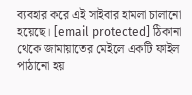ব্যবহার করে এই সাইবার হামলা চালানো হয়েছে। [email protected] ঠিকানা থেকে জামায়াতের মেইলে একটি ফাইল পাঠানো হয়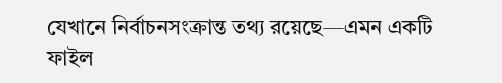যেখানে নির্বাচনসংক্রান্ত তথ্য রয়েছে—এমন একটি ফাইল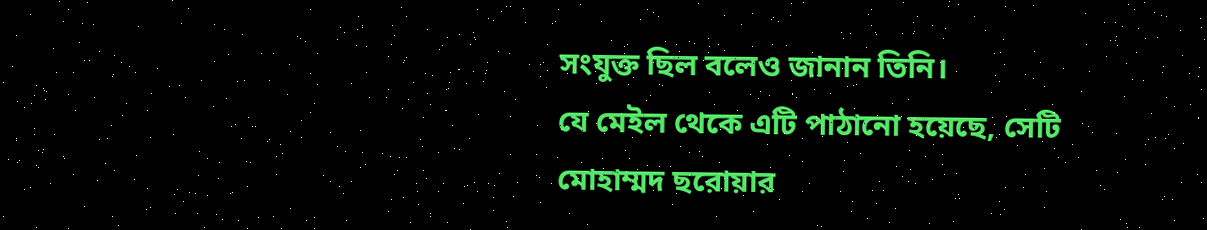সংযুক্ত ছিল বলেও জানান তিনি।
যে মেইল থেকে এটি পাঠানো হয়েছে, সেটি মোহাম্মদ ছরোয়ার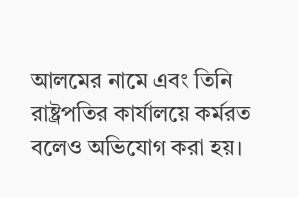আলমের নামে এবং তিনি রাষ্ট্রপতির কার্যালয়ে কর্মরত বলেও অভিযোগ করা হয়।